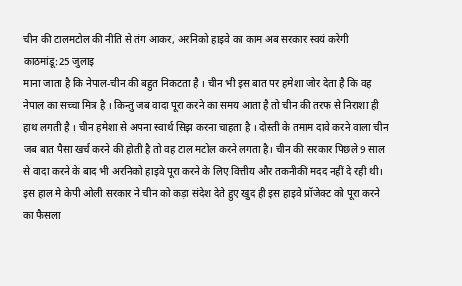चीन की टालमटोल की नीति से तंग आकर, अरनिको हाइवे का काम अब सरकार स्वयं करेगी
काठमांडू:25 जुलाइ
माना जाता है कि नेपाल-चीन की बहुत निकटता है । चीन भी इस बात पर हमेशा जोर देता है कि वह नेपाल का सच्चा मित्र है । किन्तु जब वादा पूरा करने का समय आता है तो चीन की तरफ से निराशा ही हाथ लगती है । चीन हमेशा से अपना स्वार्थ सिझ करना चाहता है । दोस्ती के तमाम दावे करने वाला चीन जब बात पैसा खर्च करने की होती है तो वह टाल मटोल करने लगता है। चीन की सरकार पिछले 9 साल से वादा करने के बाद भी अरनिको हाइवे पूरा करने के लिए वित्तीय और तकनीकी मदद नहीं दे रही थी। इस हाल मे केपी ओली सरकार ने चीन को कड़ा संदेश देते हुए खुद ही इस हाइवे प्रॉजेक्ट को पूरा करने का फैसला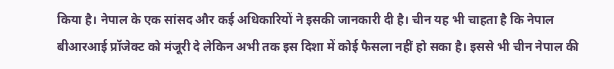किया है। नेपाल के एक सांसद और कई अधिकारियों ने इसकी जानकारी दी है। चीन यह भी चाहता है कि नेपाल बीआरआई प्रॉजेक्ट को मंजूरी दे लेकिन अभी तक इस दिशा में कोई फैसला नहीं हो सका है। इससे भी चीन नेपाल की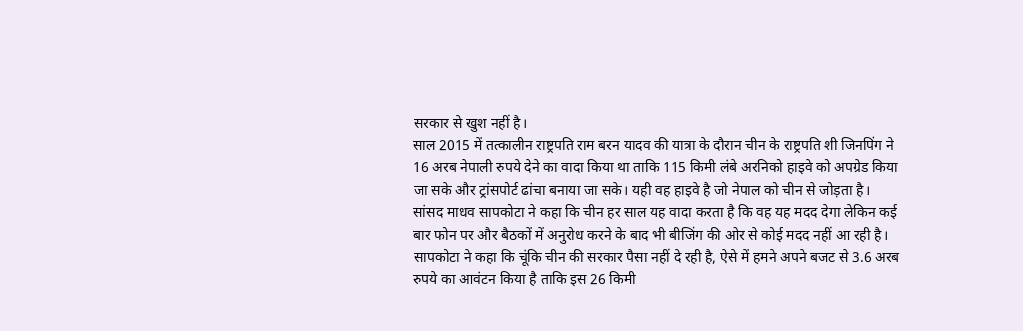सरकार से खुश नहीं है।
साल 2015 में तत्कालीन राष्ट्रपति राम बरन यादव की यात्रा के दौरान चीन के राष्ट्रपति शी जिनपिंग ने 16 अरब नेपाली रुपये देने का वादा किया था ताकि 115 किमी लंबे अरनिको हाइवे को अपग्रेड किया जा सके और ट्रांसपोर्ट ढांचा बनाया जा सके। यही वह हाइवे है जो नेपाल को चीन से जोड़ता है। सांसद माधव सापकोटा ने कहा कि चीन हर साल यह वादा करता है कि वह यह मदद देगा लेकिन कई बार फोन पर और बैठकों में अनुरोध करने के बाद भी बीजिंग की ओर से कोई मदद नहीं आ रही है।
सापकोटा ने कहा कि चूंकि चीन की सरकार पैसा नहीं दे रही है, ऐसे में हमने अपने बजट से 3.6 अरब रुपये का आवंटन किया है ताकि इस 26 किमी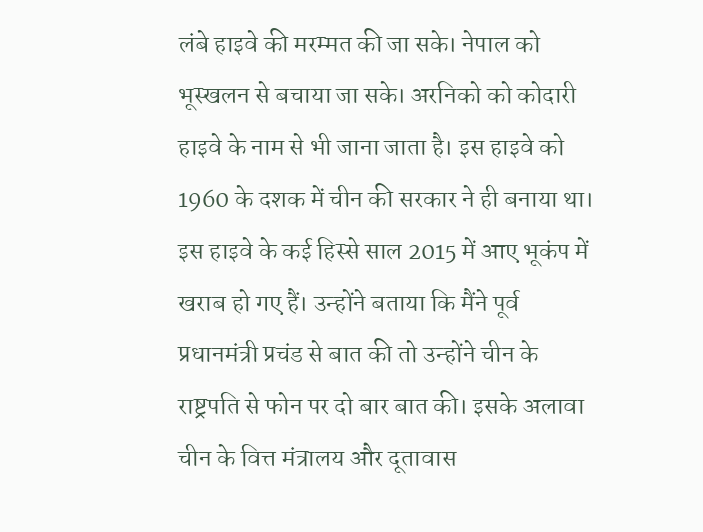लंबे हाइवे की मरम्मत की जा सके। नेपाल को भूस्खलन से बचाया जा सके। अरनिको को कोदारी हाइवे के नाम से भी जाना जाता है। इस हाइवे को 1960 के दशक में चीन की सरकार ने ही बनाया था। इस हाइवे के कई हिस्से साल 2015 में आए भूकंप में खराब हो गए हैं। उन्होंने बताया कि मैंने पूर्व प्रधानमंत्री प्रचंड से बात की तो उन्होंने चीन के राष्ट्रपति से फोन पर दो बार बात की। इसके अलावा चीन के वित्त मंत्रालय और दूतावास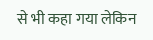से भी कहा गया लेकिन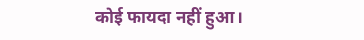कोई फायदा नहीं हुआ।